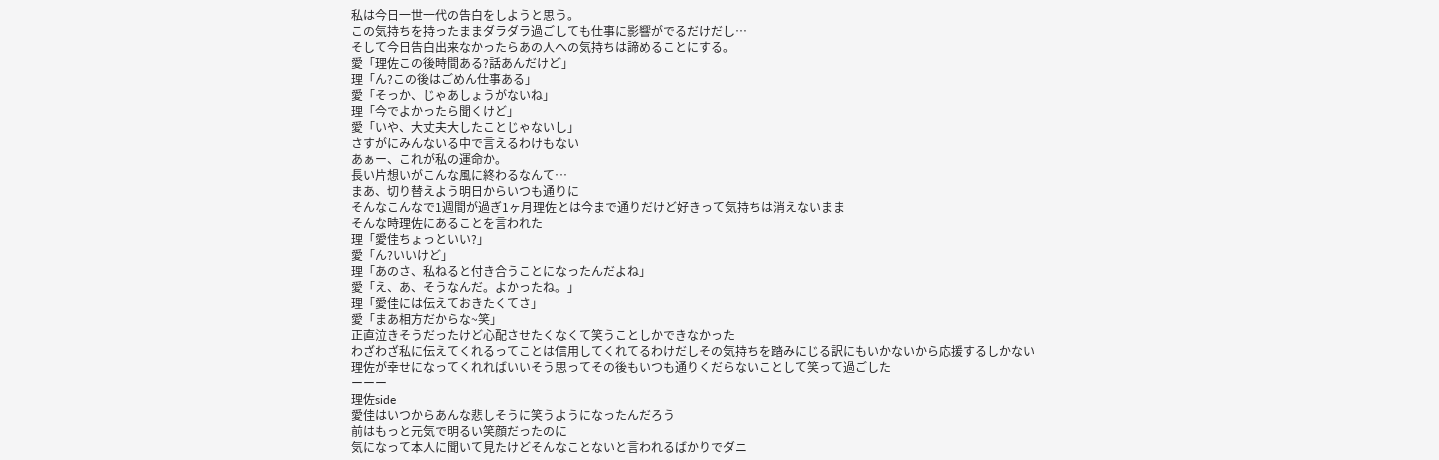私は今日一世一代の告白をしようと思う。
この気持ちを持ったままダラダラ過ごしても仕事に影響がでるだけだし…
そして今日告白出来なかったらあの人への気持ちは諦めることにする。
愛「理佐この後時間ある?話あんだけど」
理「ん?この後はごめん仕事ある」
愛「そっか、じゃあしょうがないね」
理「今でよかったら聞くけど」
愛「いや、大丈夫大したことじゃないし」
さすがにみんないる中で言えるわけもない
あぁー、これが私の運命か。
長い片想いがこんな風に終わるなんて…
まあ、切り替えよう明日からいつも通りに
そんなこんなで1週間が過ぎ1ヶ月理佐とは今まで通りだけど好きって気持ちは消えないまま
そんな時理佐にあることを言われた
理「愛佳ちょっといい?」
愛「ん?いいけど」
理「あのさ、私ねると付き合うことになったんだよね」
愛「え、あ、そうなんだ。よかったね。」
理「愛佳には伝えておきたくてさ」
愛「まあ相方だからな~笑」
正直泣きそうだったけど心配させたくなくて笑うことしかできなかった
わざわざ私に伝えてくれるってことは信用してくれてるわけだしその気持ちを踏みにじる訳にもいかないから応援するしかない
理佐が幸せになってくれればいいそう思ってその後もいつも通りくだらないことして笑って過ごした
ーーー
理佐side
愛佳はいつからあんな悲しそうに笑うようになったんだろう
前はもっと元気で明るい笑顔だったのに
気になって本人に聞いて見たけどそんなことないと言われるばかりでダニ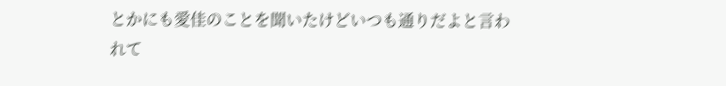とかにも愛佳のことを聞いたけどいつも通りだよと言われて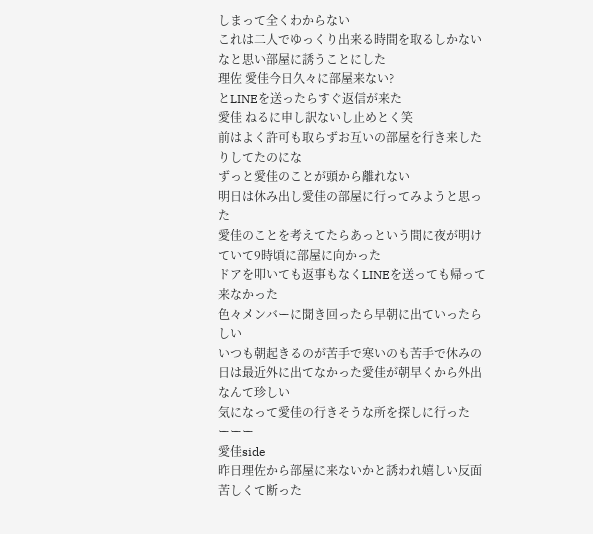しまって全くわからない
これは二人でゆっくり出来る時間を取るしかないなと思い部屋に誘うことにした
理佐 愛佳今日久々に部屋来ない?
とLINEを送ったらすぐ返信が来た
愛佳 ねるに申し訳ないし止めとく笑
前はよく許可も取らずお互いの部屋を行き来したりしてたのにな
ずっと愛佳のことが頭から離れない
明日は休み出し愛佳の部屋に行ってみようと思った
愛佳のことを考えてたらあっという間に夜が明けていて9時頃に部屋に向かった
ドアを叩いても返事もなくLINEを送っても帰って来なかった
色々メンバーに聞き回ったら早朝に出ていったらしい
いつも朝起きるのが苦手で寒いのも苦手で休みの日は最近外に出てなかった愛佳が朝早くから外出なんて珍しい
気になって愛佳の行きそうな所を探しに行った
ーーー
愛佳side
昨日理佐から部屋に来ないかと誘われ嬉しい反面苦しくて断った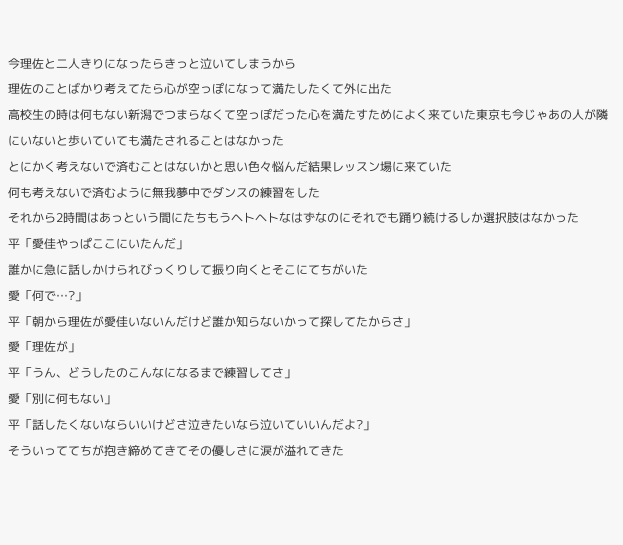今理佐と二人きりになったらきっと泣いてしまうから
理佐のことばかり考えてたら心が空っぽになって満たしたくて外に出た
高校生の時は何もない新潟でつまらなくて空っぽだった心を満たすためによく来ていた東京も今じゃあの人が隣にいないと歩いていても満たされることはなかった
とにかく考えないで済むことはないかと思い色々悩んだ結果レッスン場に来ていた
何も考えないで済むように無我夢中でダンスの練習をした
それから2時間はあっという間にたちもうヘトヘトなはずなのにそれでも踊り続けるしか選択肢はなかった
平「愛佳やっぱここにいたんだ」
誰かに急に話しかけられびっくりして振り向くとそこにてちがいた
愛「何で…?」
平「朝から理佐が愛佳いないんだけど誰か知らないかって探してたからさ」
愛「理佐が」
平「うん、どうしたのこんなになるまで練習してさ」
愛「別に何もない」
平「話したくないならいいけどさ泣きたいなら泣いていいんだよ?」
そういっててちが抱き締めてきてその優しさに涙が溢れてきた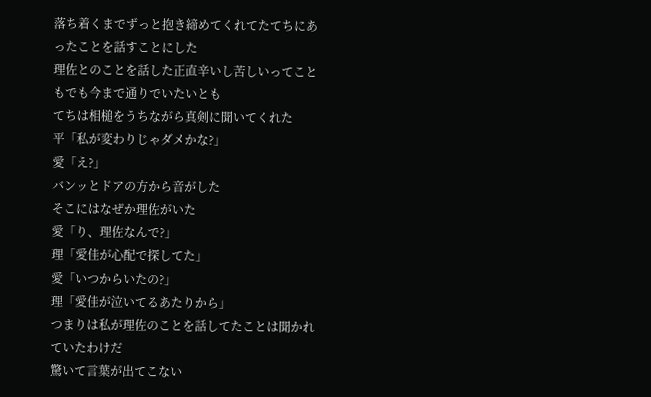落ち着くまでずっと抱き締めてくれてたてちにあったことを話すことにした
理佐とのことを話した正直辛いし苦しいってこともでも今まで通りでいたいとも
てちは相槌をうちながら真剣に聞いてくれた
平「私が変わりじゃダメかな?」
愛「え?」
バンッとドアの方から音がした
そこにはなぜか理佐がいた
愛「り、理佐なんで?」
理「愛佳が心配で探してた」
愛「いつからいたの?」
理「愛佳が泣いてるあたりから」
つまりは私が理佐のことを話してたことは聞かれていたわけだ
驚いて言葉が出てこない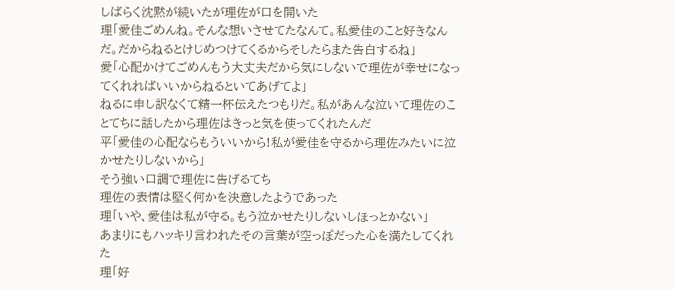しばらく沈黙が続いたが理佐が口を開いた
理「愛佳ごめんね。そんな想いさせてたなんて。私愛佳のこと好きなんだ。だからねるとけじめつけてくるからそしたらまた告白するね」
愛「心配かけてごめんもう大丈夫だから気にしないで理佐が幸せになってくれればいいからねるといてあげてよ」
ねるに申し訳なくて精一杯伝えたつもりだ。私があんな泣いて理佐のことてちに話したから理佐はきっと気を使ってくれたんだ
平「愛佳の心配ならもういいから!私が愛佳を守るから理佐みたいに泣かせたりしないから」
そう強い口調で理佐に告げるてち
理佐の表情は堅く何かを決意したようであった
理「いや、愛佳は私が守る。もう泣かせたりしないしほっとかない」
あまりにもハッキリ言われたその言葉が空っぽだった心を満たしてくれた
理「好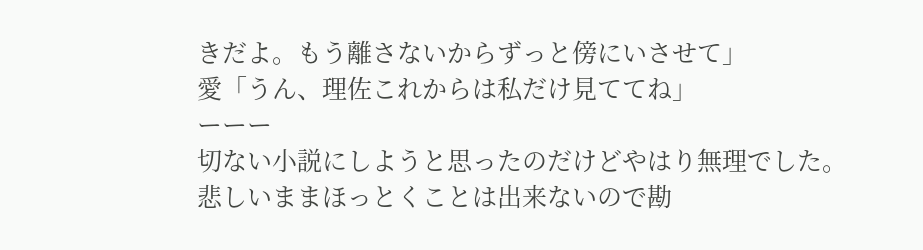きだよ。もう離さないからずっと傍にいさせて」
愛「うん、理佐これからは私だけ見ててね」
ーーー
切ない小説にしようと思ったのだけどやはり無理でした。
悲しいままほっとくことは出来ないので勘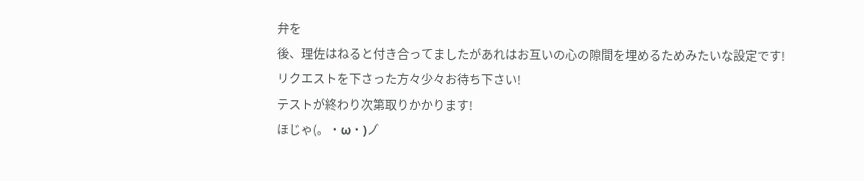弁を
後、理佐はねると付き合ってましたがあれはお互いの心の隙間を埋めるためみたいな設定です!
リクエストを下さった方々少々お待ち下さい!
テストが終わり次第取りかかります!
ほじゃ(。・ω・)ノ゙